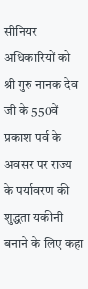सीनियर अधिकारियों को श्री गुरु नानक देव जी के 550वें प्रकाश पर्व के अवसर पर राज्य के पर्यावरण की शुद्धता यकीनी बनाने के लिए कहा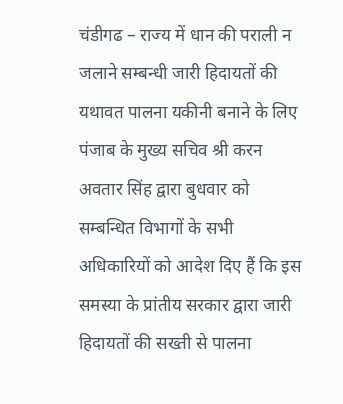चंडीगढ – राज्य में धान की पराली न जलाने सम्बन्धी जारी हिदायतों की यथावत पालना यकीनी बनाने के लिए पंजाब के मुख्य सचिव श्री करन अवतार सिंह द्वारा बुधवार को सम्बन्धित विभागों के सभी अधिकारियों को आदेश दिए हैं कि इस समस्या के प्रांतीय सरकार द्वारा जारी हिदायतों की सख्ती से पालना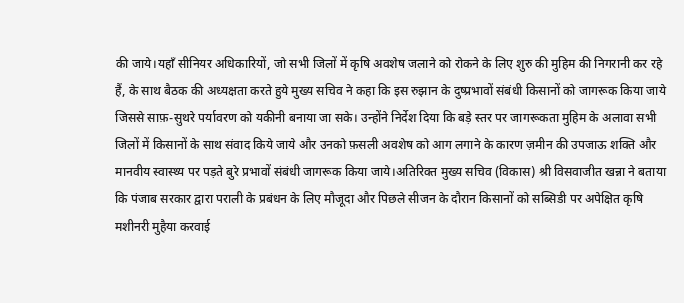की जाये।यहाँ सीनियर अधिकारियों, जो सभी जिलों में कृषि अवशेष जलाने को रोकने के लिए शुरु की मुहिम की निगरानी कर रहे हैं, के साथ बैठक की अध्यक्षता करते हुये मुख्य सचिव ने कहा कि इस रुझान के दुष्प्रभावों संबंधी किसानों को जागरूक किया जाये जिससे साफ़-सुथरे पर्यावरण को यकीनी बनाया जा सके। उन्होंने निर्देश दिया कि बड़े स्तर पर जागरूकता मुहिम के अलावा सभी जिलों में किसानों के साथ संवाद किये जाये और उनको फ़सली अवशेष को आग लगाने के कारण ज़मीन की उपजाऊ शक्ति और मानवीय स्वास्थ्य पर पड़ते बुरे प्रभावों संबंधी जागरूक किया जाये।अतिरिक्त मुख्य सचिव (विकास) श्री विसवाजीत खन्ना ने बताया कि पंजाब सरकार द्वारा पराली के प्रबंधन के लिए मौजूदा और पिछले सीजन के दौरान किसानों को सब्सिडी पर अपेक्षित कृषि मशीनरी मुहैया करवाई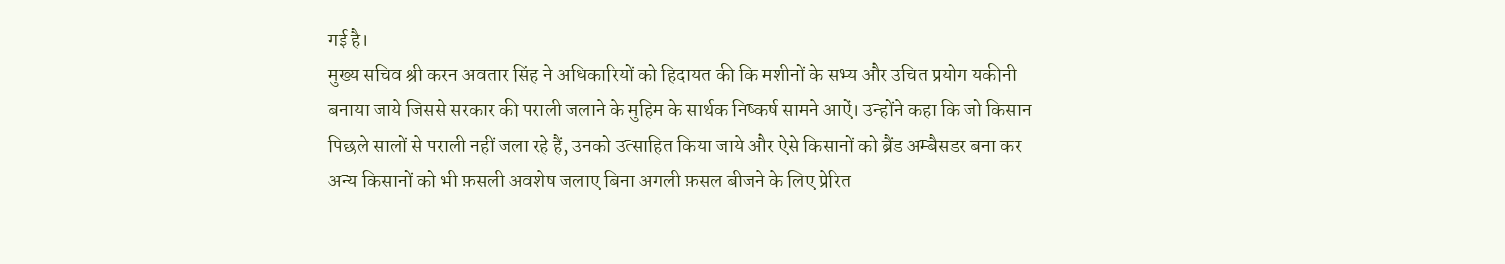गई है।
मुख्य सचिव श्री करन अवतार सिंह ने अधिकारियों को हिदायत की कि मशीनों के सभ्य और उचित प्रयोग यकीनी बनाया जाये जिससे सरकार की पराली जलाने के मुहिम के सार्थक निष्कर्ष सामने आऐं। उन्होंने कहा कि जो किसान पिछले सालों से पराली नहीं जला रहे हैं, उनको उत्साहित किया जाये और ऐसे किसानों को ब्रैंड अम्बैसडर बना कर अन्य किसानों को भी फ़सली अवशेष जलाए बिना अगली फ़सल बीजने के लिए प्रेरित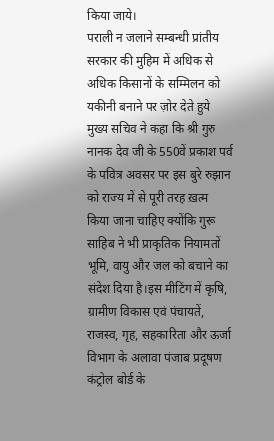किया जाये।
पराली न जलाने सम्बन्धी प्रांतीय सरकार की मुहिम में अधिक से अधिक किसानों के सम्मिलन को यकीनी बनाने पर ज़ोर देते हुये मुख्य सचिव ने कहा कि श्री गुरु नानक देव जी के 550वें प्रकाश पर्व के पवित्र अवसर पर इस बुरे रुझान को राज्य में से पूरी तरह ख़त्म किया जाना चाहिए क्योंकि गुरू साहिब ने भी प्राकृतिक नियामतों भूमि, वायु और जल को बचाने का संदेश दिया है।इस मीटिंग में कृषि, ग्रामीण विकास एवं पंचायतें, राजस्व, गृह, सहकारिता और ऊर्जा विभाग के अलावा पंजाब प्रदूषण कंट्रोल बोर्ड के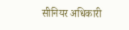सीनियर अधिकारी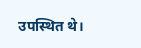उपस्थित थे।